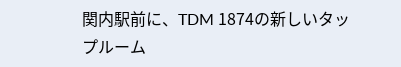関内駅前に、TDM 1874の新しいタップルーム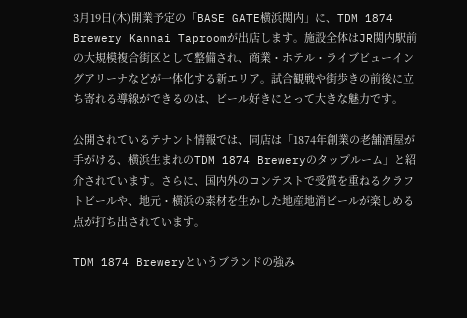3月19日(木)開業予定の「BASE GATE横浜関内」に、TDM 1874 Brewery Kannai Taproomが出店します。施設全体はJR関内駅前の大規模複合街区として整備され、商業・ホテル・ライブビューイングアリーナなどが一体化する新エリア。試合観戦や街歩きの前後に立ち寄れる導線ができるのは、ビール好きにとって大きな魅力です。

公開されているテナント情報では、同店は「1874年創業の老舗酒屋が手がける、横浜生まれのTDM 1874 Breweryのタップルーム」と紹介されています。さらに、国内外のコンテストで受賞を重ねるクラフトビールや、地元・横浜の素材を生かした地産地消ビールが楽しめる点が打ち出されています。

TDM 1874 Breweryというブランドの強み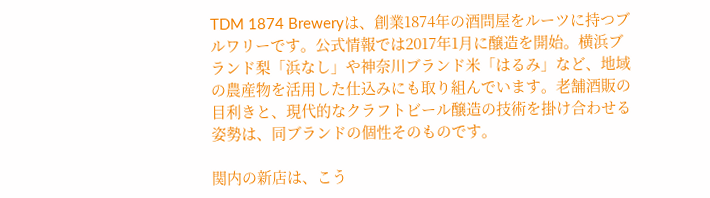TDM 1874 Breweryは、創業1874年の酒問屋をルーツに持つブルワリーです。公式情報では2017年1月に醸造を開始。横浜ブランド梨「浜なし」や神奈川ブランド米「はるみ」など、地域の農産物を活用した仕込みにも取り組んでいます。老舗酒販の目利きと、現代的なクラフトビール醸造の技術を掛け合わせる姿勢は、同ブランドの個性そのものです。

関内の新店は、こう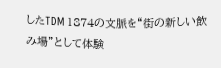したTDM 1874の文脈を“街の新しい飲み場”として体験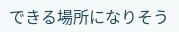できる場所になりそう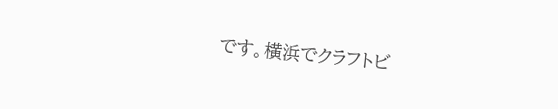です。横浜でクラフトビ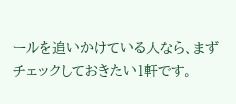ールを追いかけている人なら、まずチェックしておきたい1軒です。